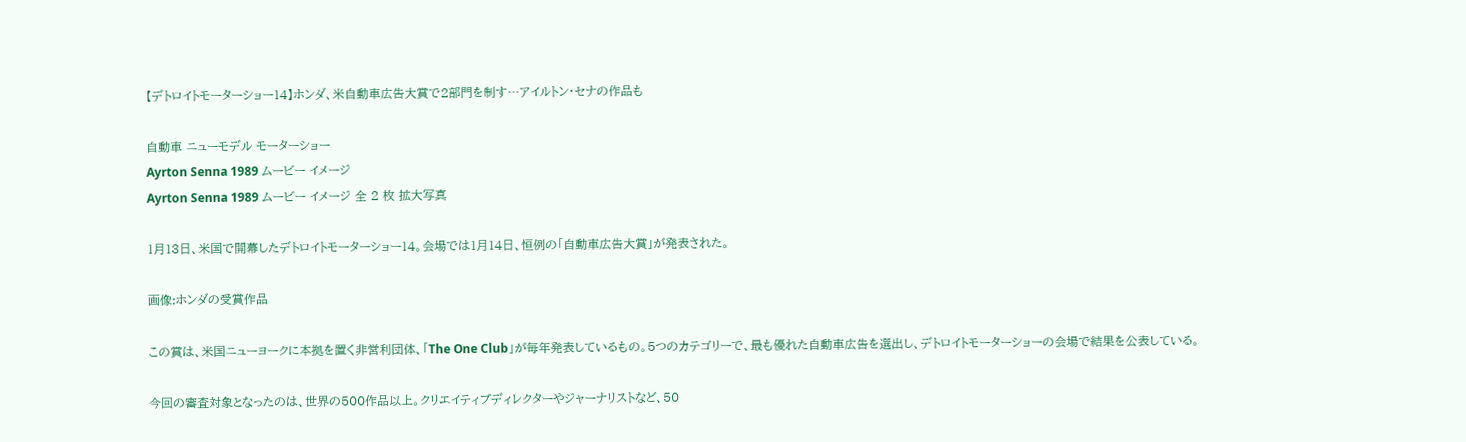【デトロイトモーターショー14】ホンダ、米自動車広告大賞で2部門を制す…アイルトン・セナの作品も

自動車 ニューモデル モーターショー
Ayrton Senna 1989 ムービー イメージ
Ayrton Senna 1989 ムービー イメージ 全 2 枚 拡大写真

1月13日、米国で開幕したデトロイトモーターショー14。会場では1月14日、恒例の「自動車広告大賞」が発表された。

画像:ホンダの受賞作品

この賞は、米国ニューヨークに本拠を置く非営利団体、「The One Club」が毎年発表しているもの。5つのカテゴリーで、最も優れた自動車広告を選出し、デトロイトモーターショーの会場で結果を公表している。

今回の審査対象となったのは、世界の500作品以上。クリエイティブディレクターやジャーナリストなど、50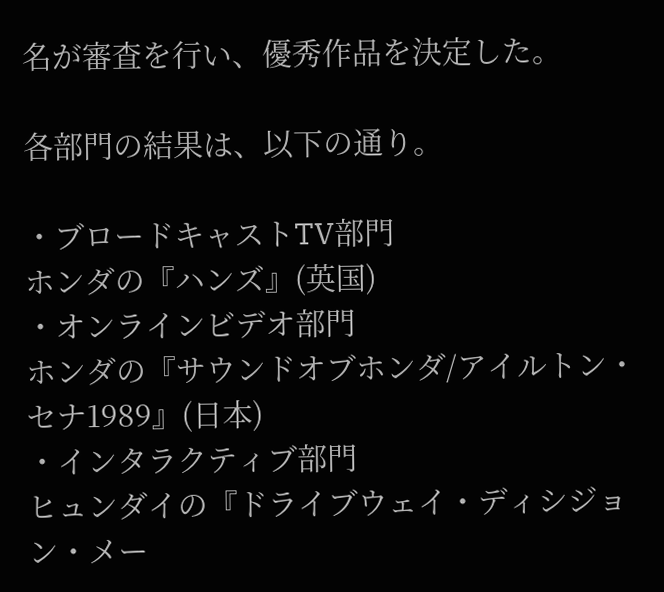名が審査を行い、優秀作品を決定した。

各部門の結果は、以下の通り。

・ブロードキャストTV部門
ホンダの『ハンズ』(英国)
・オンラインビデオ部門
ホンダの『サウンドオブホンダ/アイルトン・セナ1989』(日本)
・インタラクティブ部門
ヒュンダイの『ドライブウェイ・ディシジョン・メー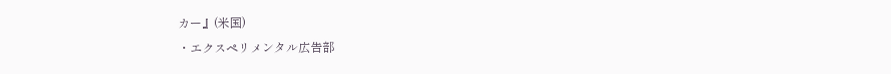カー』(米国)
・エクスペリメンタル広告部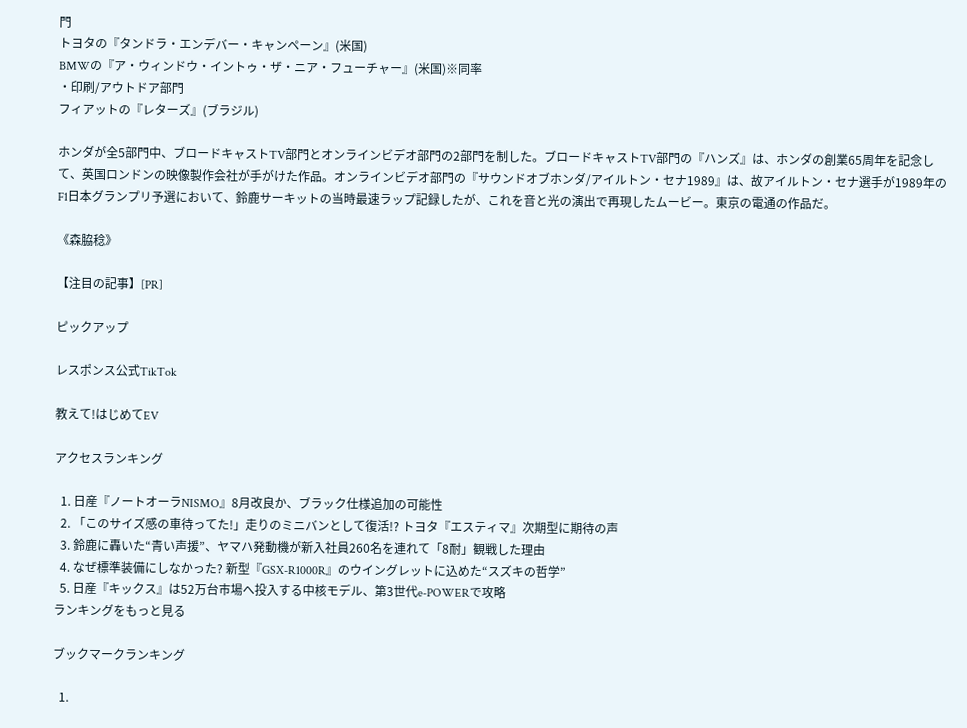門
トヨタの『タンドラ・エンデバー・キャンペーン』(米国)
BMWの『ア・ウィンドウ・イントゥ・ザ・ニア・フューチャー』(米国)※同率
・印刷/アウトドア部門
フィアットの『レターズ』(ブラジル)

ホンダが全5部門中、ブロードキャストTV部門とオンラインビデオ部門の2部門を制した。ブロードキャストTV部門の『ハンズ』は、ホンダの創業65周年を記念して、英国ロンドンの映像製作会社が手がけた作品。オンラインビデオ部門の『サウンドオブホンダ/アイルトン・セナ1989』は、故アイルトン・セナ選手が1989年のF1日本グランプリ予選において、鈴鹿サーキットの当時最速ラップ記録したが、これを音と光の演出で再現したムービー。東京の電通の作品だ。

《森脇稔》

【注目の記事】[PR]

ピックアップ

レスポンス公式TikTok

教えて!はじめてEV

アクセスランキング

  1. 日産『ノートオーラNISMO』8月改良か、ブラック仕様追加の可能性
  2. 「このサイズ感の車待ってた!」走りのミニバンとして復活!? トヨタ『エスティマ』次期型に期待の声
  3. 鈴鹿に轟いた“青い声援”、ヤマハ発動機が新入社員260名を連れて「8耐」観戦した理由
  4. なぜ標準装備にしなかった? 新型『GSX-R1000R』のウイングレットに込めた“スズキの哲学”
  5. 日産『キックス』は52万台市場へ投入する中核モデル、第3世代e-POWERで攻略
ランキングをもっと見る

ブックマークランキング

  1.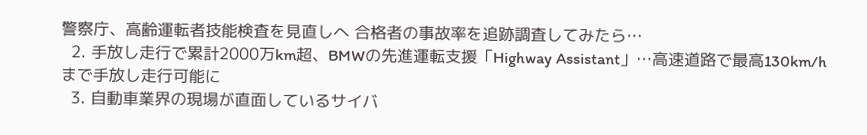警察庁、高齢運転者技能検査を見直しへ 合格者の事故率を追跡調査してみたら…
  2. 手放し走行で累計2000万km超、BMWの先進運転支援「Highway Assistant」…高速道路で最高130km/hまで手放し走行可能に
  3. 自動車業界の現場が直面しているサイバ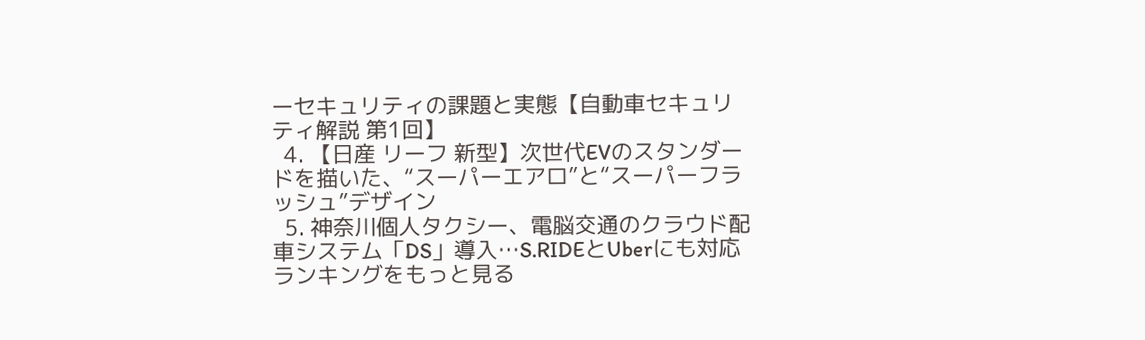ーセキュリティの課題と実態【自動車セキュリティ解説 第1回】
  4. 【日産 リーフ 新型】次世代EVのスタンダードを描いた、“スーパーエアロ”と“スーパーフラッシュ”デザイン
  5. 神奈川個人タクシー、電脳交通のクラウド配車システム「DS」導入…S.RIDEとUberにも対応
ランキングをもっと見る